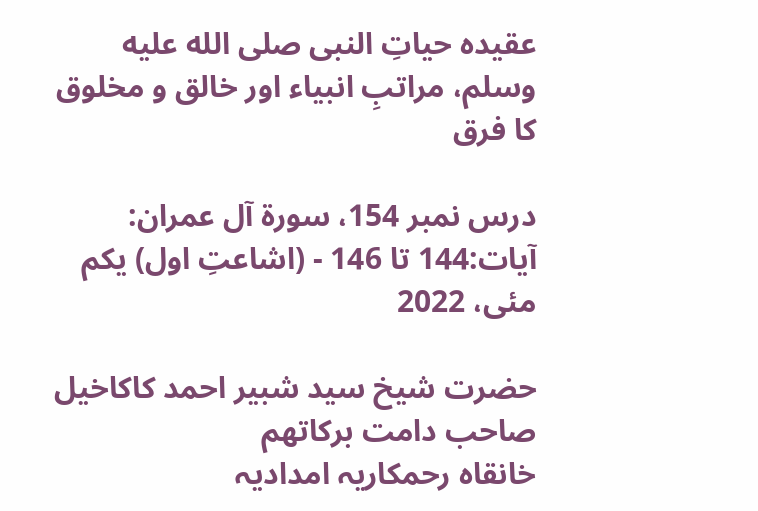عقیدہ حیاتِ النبی صلى الله عليه وسلم، مراتبِ انبیاء اور خالق و مخلوق کا فرق

درس نمبر 154، سورۃ آل عمران: آیات:144 تا 146 - (اشاعتِ اول) یکم مئی، 2022

حضرت شیخ سید شبیر احمد کاکاخیل صاحب دامت برکاتھم
خانقاہ رحمکاریہ امدادیہ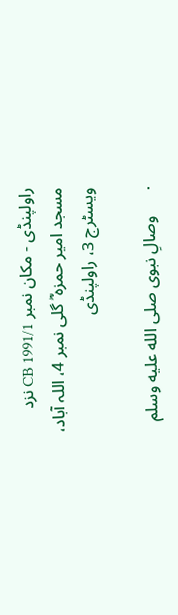راولپنڈی - مکان نمبر CB 1991/1 نزد مسجد امیر حمزہ ؓ گلی نمبر 4، اللہ آباد، ویسٹرج 3، راولپنڈی

·      وصالِ نبوی صلى الله عليه وسلم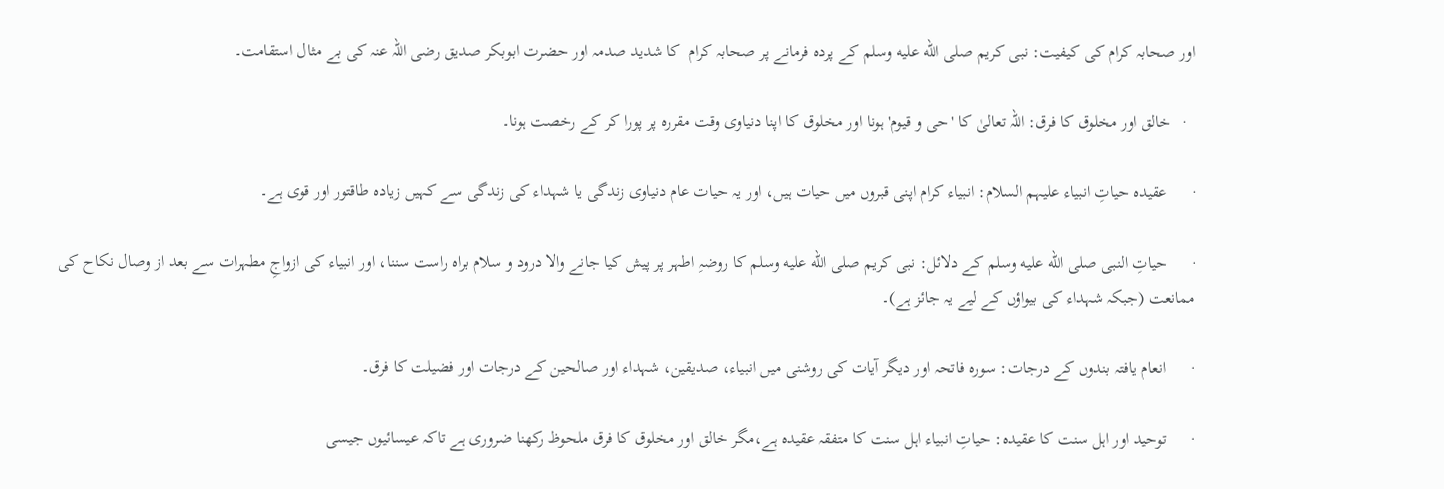اور صحابہ کرام کی کیفیت: نبی کریم صلى الله عليه وسلم کے پردہ فرمانے پر صحابہ کرام  کا شدید صدمہ اور حضرت ابوبکر صدیق رضی اللہ عنہ کی بے مثال استقامت۔

  ·   خالق اور مخلوق کا فرق: اللہ تعالیٰ کا 'حی و قیوم' ہونا اور مخلوق کا اپنا دنیاوی وقت مقررہ پر پورا کر کے رخصت ہونا۔

·      عقیدہ حیاتِ انبیاء علیہم السلام: انبیاء کرام اپنی قبروں میں حیات ہیں، اور یہ حیات عام دنیاوی زندگی یا شہداء کی زندگی سے کہیں زیادہ طاقتور اور قوی ہے۔

·      حیاتِ النبی صلى الله عليه وسلم کے دلائل: نبی کریم صلى الله عليه وسلم کا روضہِ اطہر پر پیش کیا جانے والا درود و سلام براہ راست سننا، اور انبیاء کی ازواجِ مطہرات سے بعد از وصال نکاح کی ممانعت (جبکہ شہداء کی بیواؤں کے لیے یہ جائز ہے)۔

·      انعام یافتہ بندوں کے درجات: سورہ فاتحہ اور دیگر آیات کی روشنی میں انبیاء، صدیقین، شہداء اور صالحین کے درجات اور فضیلت کا فرق۔

·      توحید اور اہل سنت کا عقیدہ: حیاتِ انبیاء اہل سنت کا متفقہ عقیدہ ہے،مگر خالق اور مخلوق کا فرق ملحوظ رکھنا ضروری ہے تاکہ عیسائیوں جیسی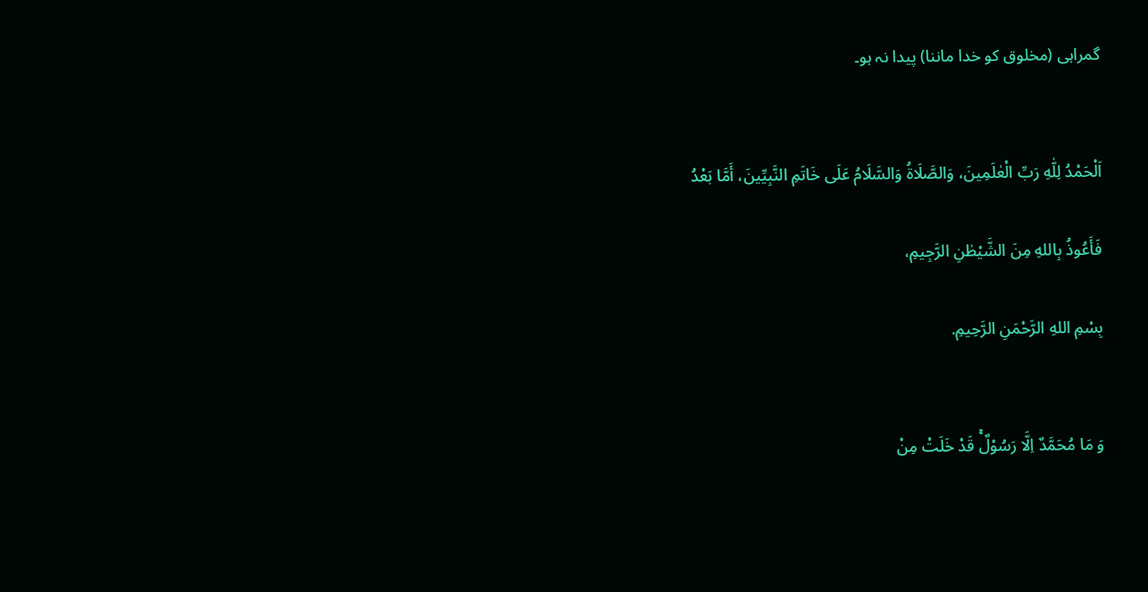گمراہی (مخلوق کو خدا ماننا) پیدا نہ ہو۔


اَلْحَمْدُ لِلّٰهِ رَبِّ الْعٰلَمِينَ، وَالصَّلَاةُ وَالسَّلَامُ عَلَى خَاتَمِ النَّبِيِّينَ، أَمَّا بَعْدُ

فَأَعُوذُ بِاللهِ مِنَ الشَّيْطٰنِ الرَّجِيمِ،

بِسْمِ اللهِ الرَّحْمَنِ الرَّحِيمِ.


وَ مَا مُحَمَّدٌ اِلَّا رَسُوْلٌۚ قَدْ خَلَتْ مِنْ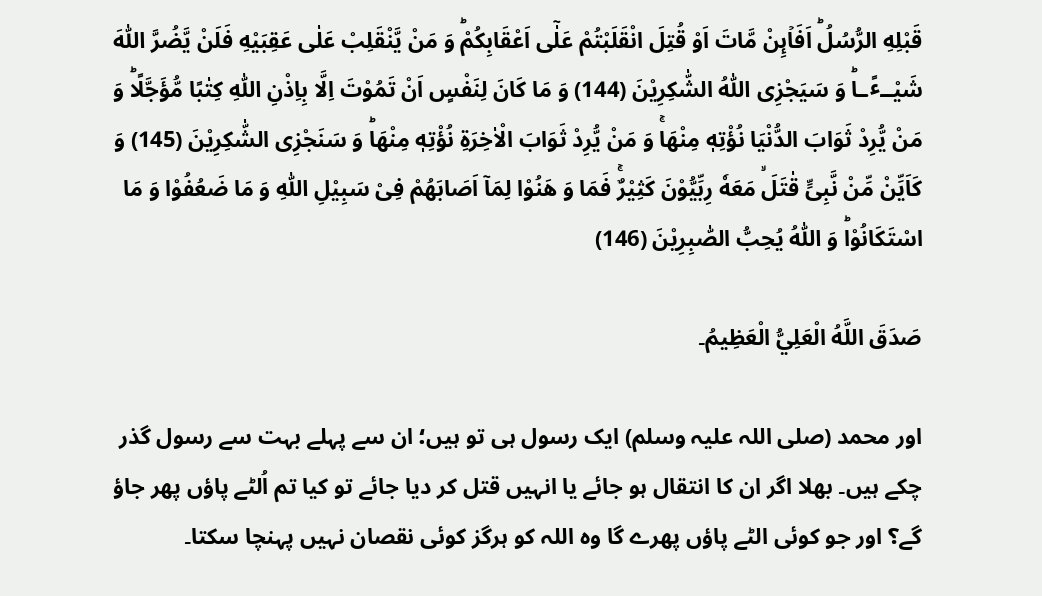قَبْلِهِ الرُّسُلُؕ اَفَاۡىِٕنْ مَّاتَ اَوْ قُتِلَ انْقَلَبْتُمْ عَلٰۤى اَعْقَابِكُمْؕ وَ مَنْ یَّنْقَلِبْ عَلٰى عَقِبَیْهِ فَلَنْ یَّضُرَّ اللّٰهَ شَیْــٴًـاؕ وَ سَیَجْزِی اللّٰهُ الشّٰكِرِیْنَ (144) وَ مَا كَانَ لِنَفْسٍ اَنْ تَمُوْتَ اِلَّا بِاِذْنِ اللّٰهِ كِتٰبًا مُّؤَجَّلًاؕ وَ مَنْ یُّرِدْ ثَوَابَ الدُّنْیَا نُؤْتِهٖ مِنْهَاۚ وَ مَنْ یُّرِدْ ثَوَابَ الْاٰخِرَةِ نُؤْتِهٖ مِنْهَاؕ وَ سَنَجْزِی الشّٰكِرِیْنَ (145) وَ كَاَیِّنْ مِّنْ نَّبِیٍّ قٰتَلَۙ مَعَهٗ رِبِّیُّوْنَ كَثِیْرٌۚ فَمَا وَ هَنُوْا لِمَاۤ اَصَابَهُمْ فِیْ سَبِیْلِ اللّٰهِ وَ مَا ضَعُفُوْا وَ مَا اسْتَكَانُوْاؕ وَ اللّٰهُ یُحِبُّ الصّٰبِرِیْنَ (146)

صَدَقَ اللَّهُ الْعَلِيُّ الْعَظِيمُ۔

اور محمد (صلی اللہ علیہ وسلم) ایک رسول ہی تو ہیں؛ ان سے پہلے بہت سے رسول گذر چکے ہیں۔ بھلا اگر ان کا انتقال ہو جائے یا انہیں قتل کر دیا جائے تو کیا تم اُلٹے پاؤں پھر جاؤ گے؟ اور جو کوئی الٹے پاؤں پھرے گا وہ اللہ کو ہرگز کوئی نقصان نہیں پہنچا سکتا۔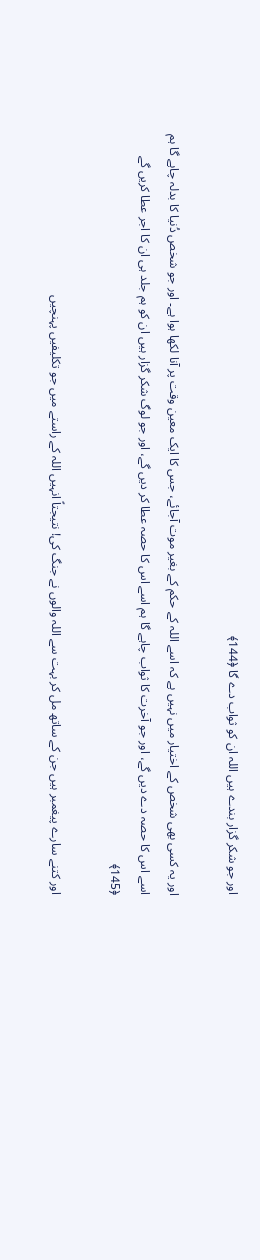اور جو شکر گزار بندے ہیں اللہ ان کو ثواب دے گا ﴿144﴾

اور یہ کسی بھی شخص کے اختیار میں نہیں ہے کہ اسے اللہ کے حکم کے بغیر موت آجائے، جس کا ایک معین وقت پر آنا لکھا ہوا ہے۔ اور جو شخص دُنیا کا بدلہ چاہے گا ہم اسے اس کا حصہ دے دیں گے، اور جو آخرت کا ثواب چاہے گا ہم اسے اس کا حصہ عطا کر دیں گے، اور جو لوگ شکر گزار ہیں ان کو ہم جلد ہی ان کا اجر عطا کریں گے ﴿145﴾

اور کتنے سارے پیغمبر ہیں جن کے ساتھ مل کر بہت سے اللہ والوں نے جنگ کی! نتیجتاً انہیں اللہ کے راستے میں جو تکلیفیں پہنچیں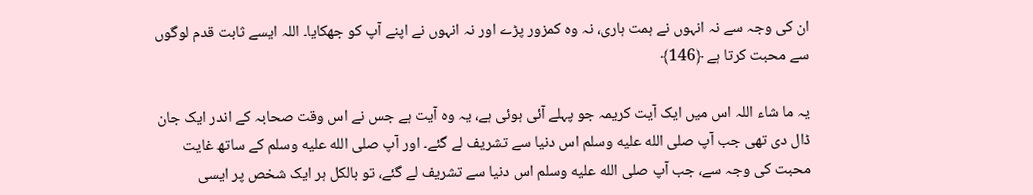ان کی وجہ سے نہ انہوں نے ہمت ہاری، نہ وہ کمزور پڑے اور نہ انہوں نے اپنے آپ کو جھکایا۔ اللہ ایسے ثابت قدم لوگوں سے محبت کرتا ہے ﴿146﴾

یہ ما شاء اللہ اس میں ایک آیت کریمہ جو پہلے آئی ہوئی ہے، یہ وہ آیت ہے جس نے اس وقت صحابہ کے اندر ایک جان ڈال دی تھی جب آپ صلى الله عليه وسلم اس دنیا سے تشریف لے گئے۔ اور آپ صلى الله عليه وسلم کے ساتھ غایت محبت کی وجہ سے، جب آپ صلى الله عليه وسلم اس دنیا سے تشریف لے گئے، تو بالکل ہر ایک شخص پر ایسی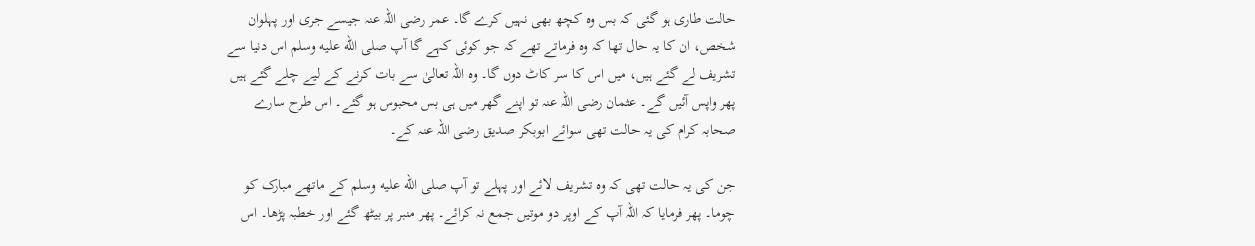حالت طاری ہو گئی کہ بس وہ کچھ بھی نہیں کرے گا۔ عمر رضی اللہ عنہ جیسے جری اور پہلوان شخص، ان کا یہ حال تھا کہ وہ فرماتے تھے کہ جو کوئی کہے گا آپ صلى الله عليه وسلم اس دنیا سے تشریف لے گئے ہیں، میں اس کا سر کاٹ دوں گا۔ وہ اللہ تعالیٰ سے بات کرنے کے لیے چلے گئے ہیں پھر واپس آئیں گے۔ عثمان رضی اللہ عنہ تو اپنے گھر میں ہی بس محبوس ہو گئے۔ اس طرح سارے صحابہ کرام کی یہ حالت تھی سوائے ابوبکر صدیق رضی اللہ عنہ کے۔

جن کی یہ حالت تھی کہ وہ تشریف لائے اور پہلے تو آپ صلى الله عليه وسلم کے ماتھے مبارک کو چوما۔ پھر فرمایا کہ اللہ آپ کے اوپر دو موتیں جمع نہ کرائے۔ پھر منبر پر بیٹھ گئے اور خطبہ پڑھا۔ اس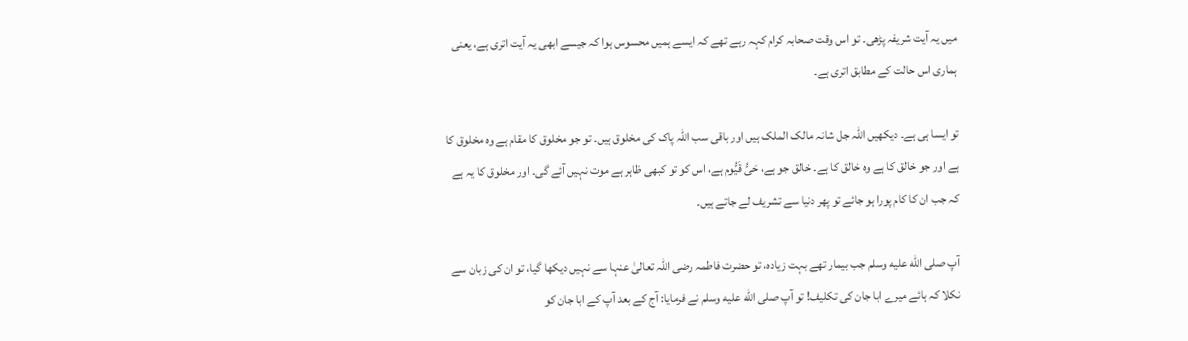میں یہ آیت شریفہ پڑھی۔ تو اس وقت صحابہ کرام کہہ رہے تھے کہ ایسے ہمیں محسوس ہوا کہ جیسے ابھی یہ آیت اتری ہے، یعنی ہماری اس حالت کے مطابق اتری ہے۔

تو ایسا ہی ہے۔ دیکھیں اللہ جل شانہ مالک الملک ہیں اور باقی سب اللہ پاک کی مخلوق ہیں۔ تو جو مخلوق کا مقام ہے وہ مخلوق کا ہے اور جو خالق کا ہے وہ خالق کا ہے۔ خالق جو ہے، حَیُّ قَيُّوم ہے، اس کو تو کبھی ظاہر ہے موت نہیں آئے گی۔ اور مخلوق کا یہ ہے کہ جب ان کا کام پورا ہو جائے تو پھر دنیا سے تشریف لے جاتے ہیں۔

آپ صلى الله عليه وسلم جب بیمار تھے بہت زیادہ، تو حضرت فاطمہ رضی اللہ تعالیٰ عنہا سے نہیں دیکھا گیا، تو ان کی زبان سے نکلا کہ ہائے میرے ابا جان کی تکلیف! تو آپ صلى الله عليه وسلم نے فرمایا: آج کے بعد آپ کے ابا جان کو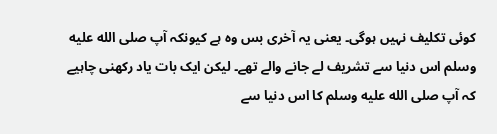کوئی تکلیف نہیں ہوگی۔ یعنی یہ آخری بس وہ ہے کیونکہ آپ صلى الله عليه وسلم اس دنیا سے تشریف لے جانے والے تھے۔ لیکن ایک بات یاد رکھنی چاہیے کہ آپ صلى الله عليه وسلم کا اس دنیا سے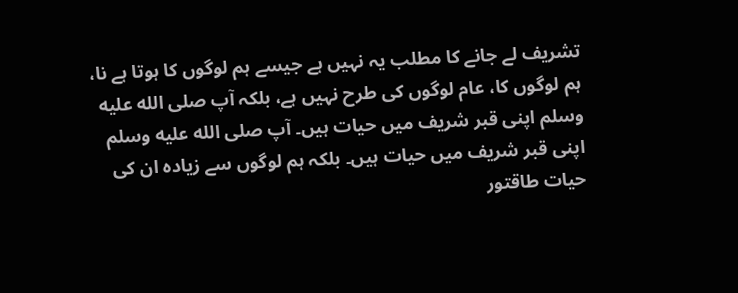تشریف لے جانے کا مطلب یہ نہیں ہے جیسے ہم لوگوں کا ہوتا ہے نا، ہم لوگوں کا، عام لوگوں کی طرح نہیں ہے، بلکہ آپ صلى الله عليه وسلم اپنی قبر شریف میں حیات ہیں۔ آپ صلى الله عليه وسلم اپنی قبر شریف میں حیات ہیں۔ بلکہ ہم لوگوں سے زیادہ ان کی حیات طاقتور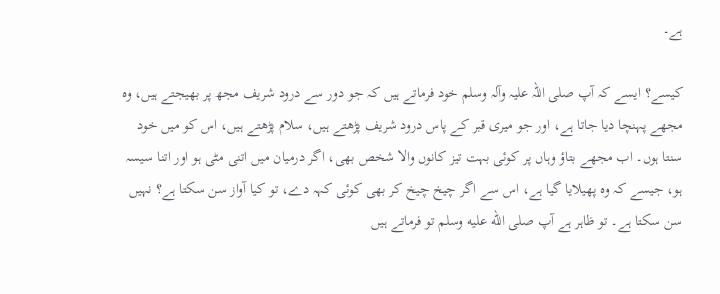ہے۔

کیسے؟ ایسے کہ آپ صلی اللہ علیہ وآلہ وسلم خود فرماتے ہیں کہ جو دور سے درود شریف مجھ پر بھیجتے ہیں، وہ مجھے پہنچا دیا جاتا ہے، اور جو میری قبر کے پاس درود شریف پڑھتے ہیں، سلام پڑھتے ہیں، اس کو میں خود سنتا ہوں۔ اب مجھے بتاؤ وہاں پر کوئی بہت تیز کانوں والا شخص بھی، اگر درمیان میں اتنی مٹی ہو اور اتنا سیسہ ہو، جیسے کہ وہ پھیلایا گیا ہے، اس سے اگر چیخ چیخ کر بھی کوئی کہہ دے، تو کیا آواز سن سکتا ہے؟ نہیں سن سکتا ہے۔ تو ظاہر ہے آپ صلى الله عليه وسلم تو فرماتے ہیں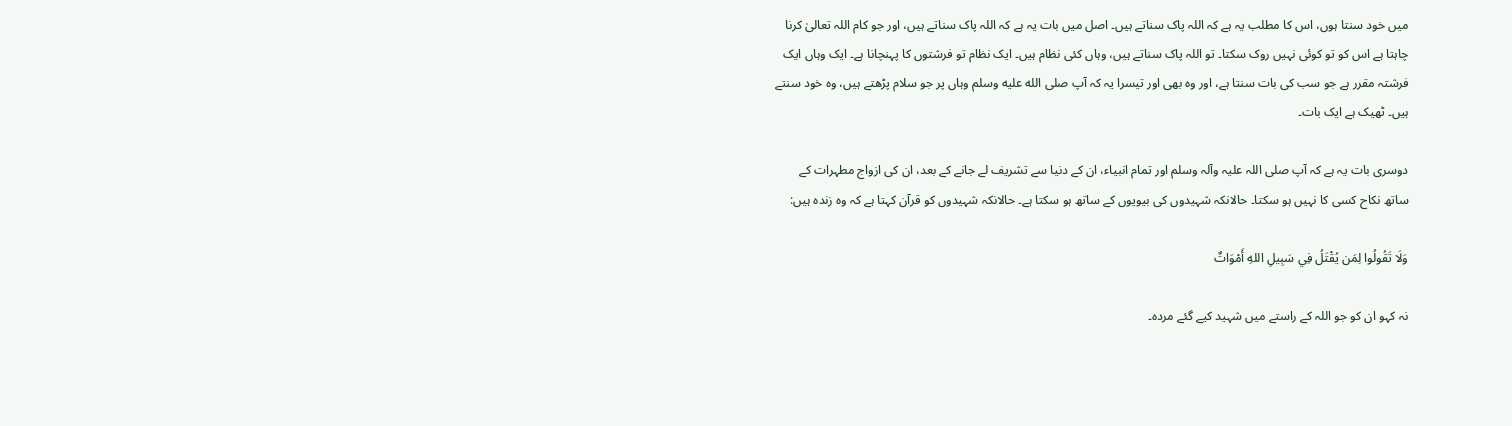میں خود سنتا ہوں، اس کا مطلب یہ ہے کہ اللہ پاک سناتے ہیں۔ اصل میں بات یہ ہے کہ اللہ پاک سناتے ہیں، اور جو کام اللہ تعالیٰ کرنا چاہتا ہے اس کو تو کوئی نہیں روک سکتا۔ تو اللہ پاک سناتے ہیں، وہاں کئی نظام ہیں۔ ایک نظام تو فرشتوں کا پہنچانا ہے۔ ایک وہاں ایک فرشتہ مقرر ہے جو سب کی بات سنتا ہے، اور وہ بھی اور تیسرا یہ کہ آپ صلى الله عليه وسلم وہاں پر جو سلام پڑھتے ہیں، وہ خود سنتے ہیں۔ ٹھیک ہے ایک بات۔

دوسری بات یہ ہے کہ آپ صلی اللہ علیہ وآلہ وسلم اور تمام انبیاء، ان کے دنیا سے تشریف لے جانے کے بعد، ان کی ازواج مطہرات کے ساتھ نکاح کسی کا نہیں ہو سکتا۔ حالانکہ شہیدوں کی بیویوں کے ساتھ ہو سکتا ہے۔ حالانکہ شہیدوں کو قرآن کہتا ہے کہ وہ زندہ ہیں:

وَلَا تَقُولُوا لِمَن يُقْتَلُ فِي سَبِيلِ اللهِ أَمْوَاتٌ

نہ کہو ان کو جو اللہ کے راستے میں شہید کیے گئے مردہ۔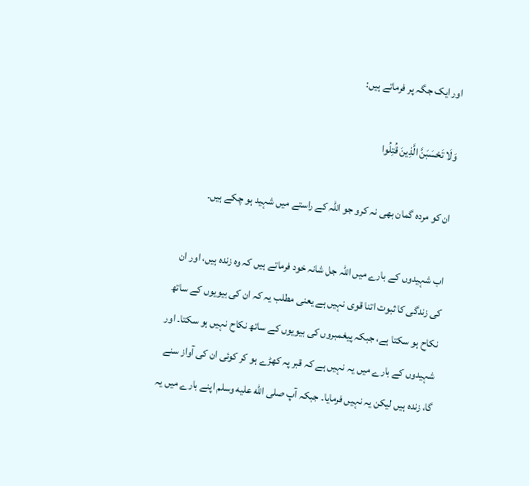اور ایک جگہ پر فرماتے ہیں:

وَلَا تَحْسَبَنَّ الَّذِينَ قُتِلُوا

ان کو مردہ گمان بھی نہ کرو جو اللہ کے راستے میں شہید ہو چکے ہیں۔

اب شہیدوں کے بارے میں اللہ جل شانہ خود فرماتے ہیں کہ وہ زندہ ہیں، اور ان کی زندگی کا ثبوت اتنا قوی نہیں ہے یعنی مطلب یہ کہ ان کی بیویوں کے ساتھ نکاح ہو سکتا ہے، جبکہ پیغمبروں کی بیویوں کے ساتھ نکاح نہیں ہو سکتا۔ اور شہیدوں کے بارے میں یہ نہیں ہے کہ قبر پہ کھڑے ہو کر کوئی ان کی آواز سنے گا، زندہ ہیں لیکن یہ نہیں فرمایا۔ جبکہ آپ صلى الله عليه وسلم اپنے بارے میں یہ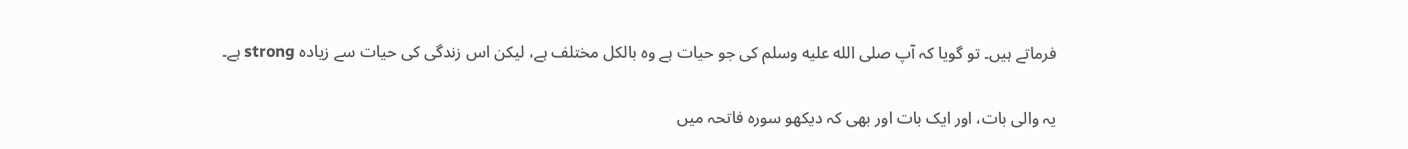فرماتے ہیں۔ تو گویا کہ آپ صلى الله عليه وسلم کی جو حیات ہے وہ بالکل مختلف ہے، لیکن اس زندگی کی حیات سے زیادہ strong ہے۔

یہ والی بات، اور ایک بات اور بھی کہ دیکھو سورہ فاتحہ میں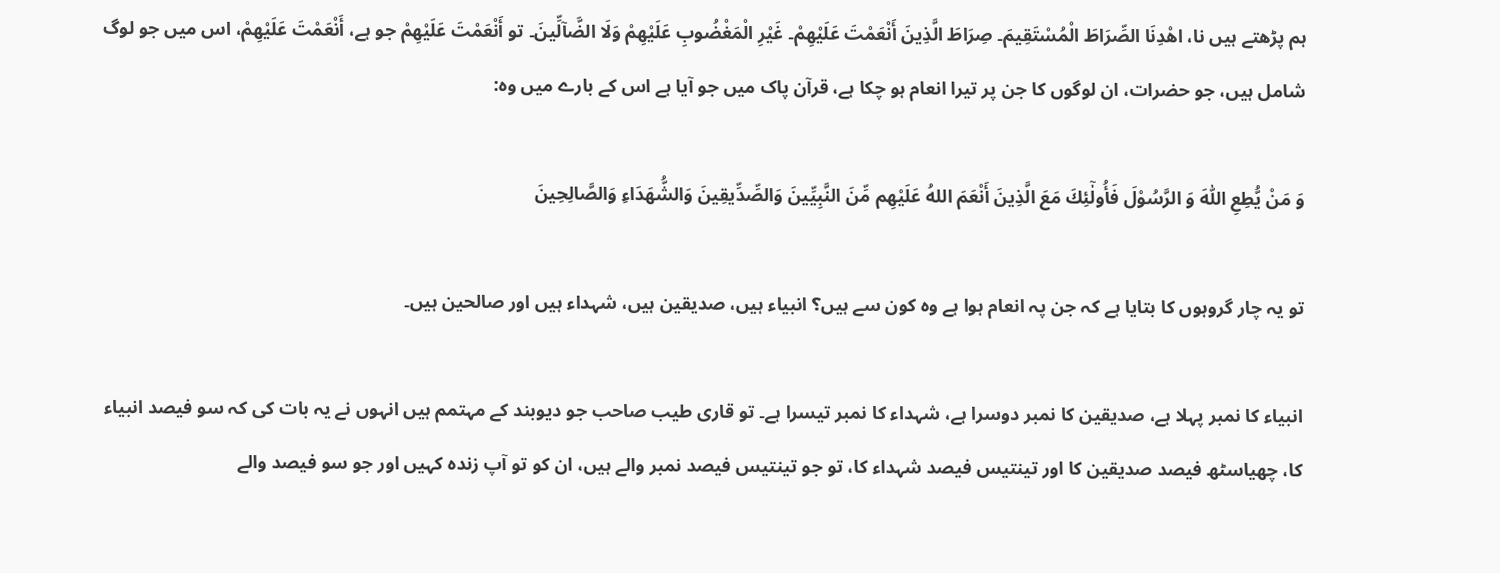ہم پڑھتے ہیں نا، اهْدِنَا الصِّرَاطَ الْمُسْتَقِيمَ۔ صِرَاطَ الَّذِينَ أَنْعَمْتَ عَلَيْهِمْ۔ غَيْرِ الْمَغْضُوبِ عَلَيْهِمْ وَلَا الضَّآلِّينَ۔ تو أَنْعَمْتَ عَلَيْهِمْ جو ہے، أَنْعَمْتَ عَلَيْهِمْ، اس میں جو لوگ شامل ہیں، جو حضرات، ان لوگوں کا جن پر تیرا انعام ہو چکا ہے، قرآن پاک میں جو آیا ہے اس کے بارے میں وہ:

وَ مَنْ یُّطِعِ اللّٰهَ وَ الرَّسُوْلَ فَأُولٰٓئِكَ مَعَ الَّذِينَ أَنْعَمَ اللهُ عَلَيْهِم مِّنَ النَّبِيِّينَ وَالصِّدِّيقِينَ وَالشُّهَدَاءِ وَالصَّالِحِينَ

تو یہ چار گروہوں کا بتایا ہے کہ جن پہ انعام ہوا ہے وہ کون سے ہیں؟ انبیاء ہیں، صدیقین ہیں، شہداء ہیں اور صالحین ہیں۔

انبیاء کا نمبر پہلا ہے، صدیقین کا نمبر دوسرا ہے، شہداء کا نمبر تیسرا ہے۔ تو قاری طیب صاحب جو دیوبند کے مہتمم ہیں انہوں نے یہ بات کی کہ سو فیصد انبیاء کا، چھیاسٹھ فیصد صدیقین کا اور تینتیس فیصد شہداء کا، تو جو تینتیس فیصد نمبر والے ہیں، ان کو تو آپ زندہ کہیں اور جو سو فیصد والے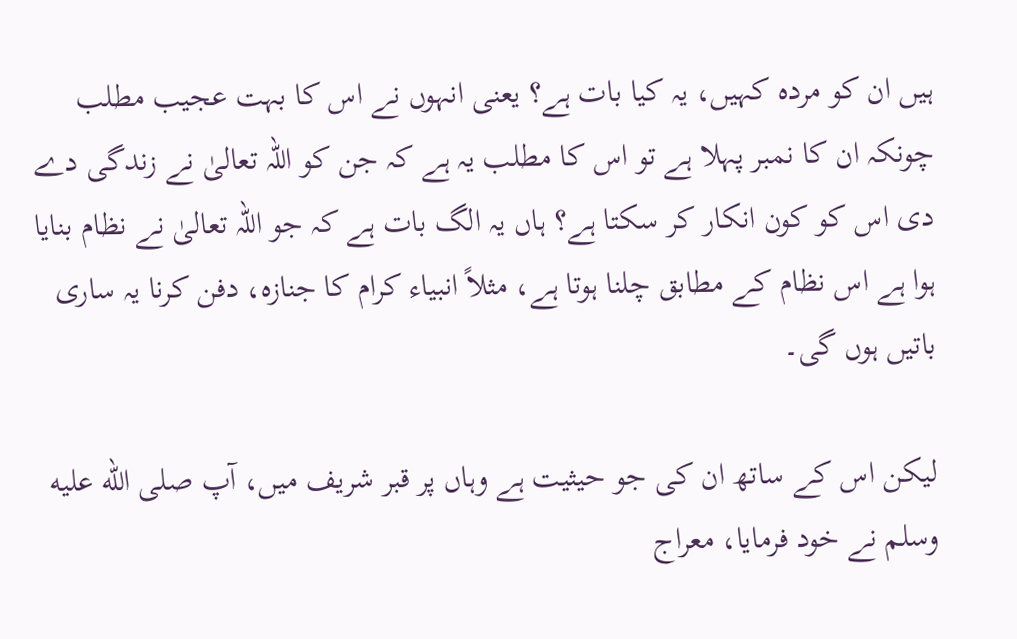ہیں ان کو مردہ کہیں، یہ کیا بات ہے؟ یعنی انہوں نے اس کا بہت عجیب مطلب چونکہ ان کا نمبر پہلا ہے تو اس کا مطلب یہ ہے کہ جن کو اللہ تعالیٰ نے زندگی دے دی اس کو کون انکار کر سکتا ہے؟ ہاں یہ الگ بات ہے کہ جو اللہ تعالیٰ نے نظام بنایا ہوا ہے اس نظام کے مطابق چلنا ہوتا ہے، مثلاً انبیاء کرام کا جنازہ، دفن کرنا یہ ساری باتیں ہوں گی۔

لیکن اس کے ساتھ ان کی جو حیثیت ہے وہاں پر قبر شریف میں، آپ صلى الله عليه وسلم نے خود فرمایا، معراج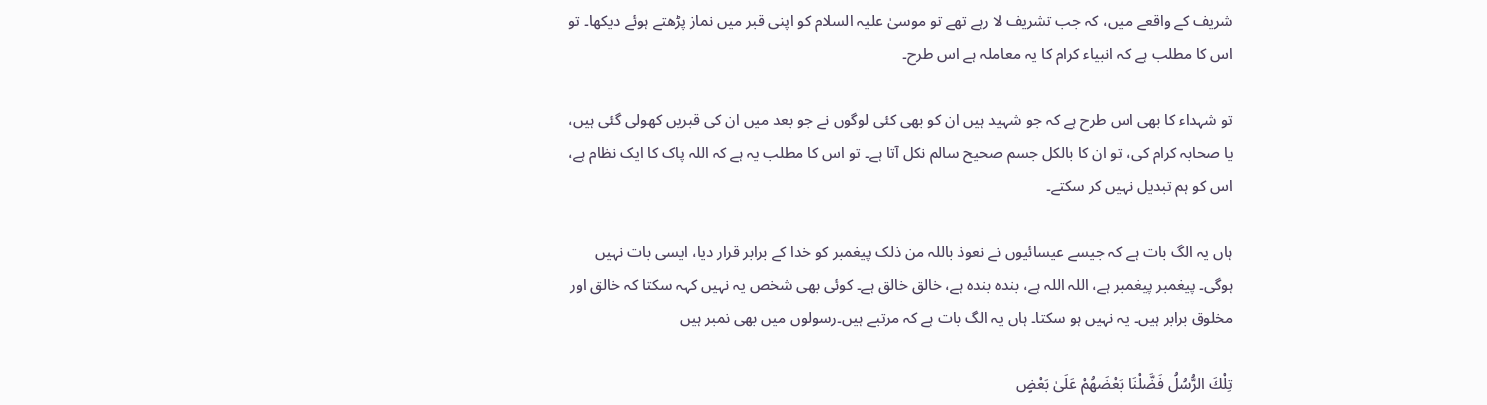شریف کے واقعے میں، کہ جب تشریف لا رہے تھے تو موسیٰ علیہ السلام کو اپنی قبر میں نماز پڑھتے ہوئے دیکھا۔ تو اس کا مطلب ہے کہ انبیاء کرام کا یہ معاملہ ہے اس طرح۔

تو شہداء کا بھی اس طرح ہے کہ جو شہید ہیں ان کو بھی کئی لوگوں نے جو بعد میں ان کی قبریں کھولی گئی ہیں، یا صحابہ کرام کی، تو ان کا بالکل جسم صحیح سالم نکل آتا ہے۔ تو اس کا مطلب یہ ہے کہ اللہ پاک کا ایک نظام ہے، اس کو ہم تبدیل نہیں کر سکتے۔

ہاں یہ الگ بات ہے کہ جیسے عیسائیوں نے نعوذ باللہ من ذلک پیغمبر کو خدا کے برابر قرار دیا، ایسی بات نہیں ہوگی۔ پیغمبر پیغمبر ہے، اللہ اللہ ہے، بندہ بندہ ہے، خالق خالق ہے۔ کوئی بھی شخص یہ نہیں کہہ سکتا کہ خالق اور مخلوق برابر ہیں۔ یہ نہیں ہو سکتا۔ ہاں یہ الگ بات ہے کہ مرتبے ہیں۔رسولوں میں بھی نمبر ہیں

تِلْكَ الرُّسُلُ فَضَّلْنَا بَعْضَهُمْ عَلَىٰ بَعْضٍ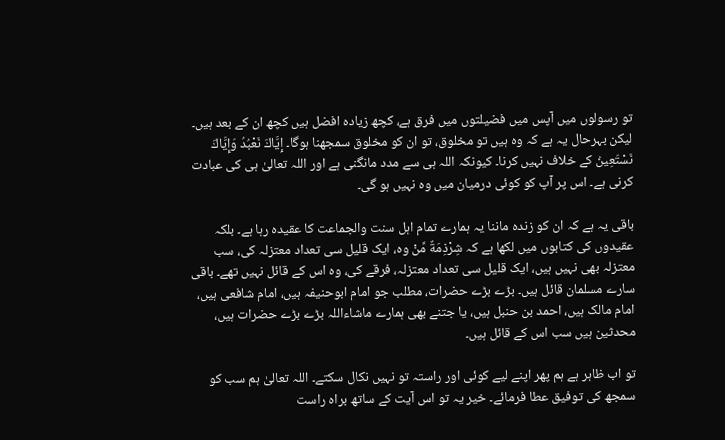تو رسولوں میں آپس میں فضیلتوں میں فرق ہے، کچھ زیادہ افضل ہیں کچھ ان کے بعد ہیں۔ لیکن بہرحال یہ ہے کہ وہ ہیں تو مخلوق، تو ان کو مخلوق سمجھنا ہوگا۔ إِيَّاكَ نَعْبُدُ وَإِيَّاكَ نَسْتَعِينُ کے خلاف نہیں کرنا۔ کیونکہ اللہ ہی سے مدد مانگنی ہے اور اللہ تعالیٰ ہی کی عبادت کرنی ہے۔ اس پر آپ کو کوئی درمیان میں وہ نہیں ہو گی۔

باقی یہ ہے کہ ان کو زندہ ماننا یہ ہمارے تمام اہل سنت والجماعت کا عقیدہ رہا ہے۔ بلکہ عقیدوں کی کتابوں میں لکھا ہے کہ شِرْذِمَةٌ مِّنْ وہ، ایک قلیل سی تعداد معتزلہ کی، سب معتزلہ بھی نہیں ہیں، ایک قلیل سی تعداد معتزلہ، فرقے کی، وہ اس کے قائل نہیں تھے۔ باقی سارے مسلمان قائل ہیں۔ بڑے بڑے حضرات، مطلب جو امام ابوحنیفہ ہیں، امام شافعی ہیں، امام مالک ہیں، احمد بن حنبل ہیں، یا جتنے بھی ہمارے ماشاءاللہ بڑے بڑے حضرات ہیں، محدثین ہیں سب اس کے قائل ہیں۔

تو اب ظاہر ہے ہم پھر اپنے لیے کوئی اور راستہ تو نہیں نکال سکتے۔ اللہ تعالیٰ ہم سب کو سمجھ کی توفیق عطا فرمائے۔ خیر یہ تو اس آیت کے ساتھ براہ راست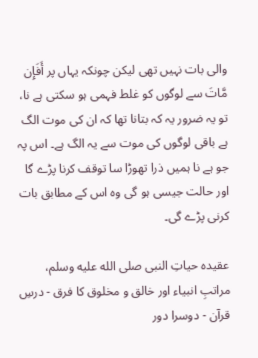والی بات نہیں تھی لیکن چونکہ یہاں پر أَفَإِن مَّاتَ سے لوگوں کو غلط فہمی ہو سکتی ہے نا، تو یہ ضرور یہ کہ بتانا تھا کہ ان کی موت الگ ہے باقی لوگوں کی موت سے یہ الگ ہے۔ اس پہ جو ہے نا ہمیں ذرا تھوڑا سا توقف کرنا پڑے گا اور حالت جیسی ہو گی وہ اس کے مطابق بات کرنی پڑے گی۔

عقیدہ حیاتِ النبی صلى الله عليه وسلم، مراتبِ انبیاء اور خالق و مخلوق کا فرق - درسِ قرآن - دوسرا دور